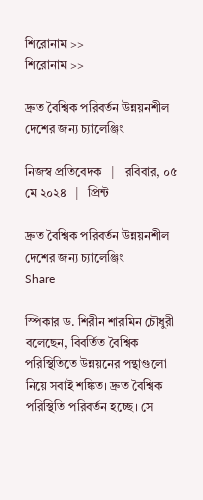শিরোনাম >>
শিরোনাম >>

দ্রুত বৈশ্বিক পরিবর্তন উন্নয়নশীল দেশের জন্য চ্যালেঞ্জিং

নিজস্ব প্রতিবেদক   |   রবিবার, ০৫ মে ২০২৪   |   প্রিন্ট

দ্রুত বৈশ্বিক পরিবর্তন উন্নয়নশীল দেশের জন্য চ্যালেঞ্জিং
Share

স্পিকার ড. শিরীন শারমিন চৌধুরী বলেছেন, বিবর্তিত বৈশ্বিক পরিস্থিতিতে উন্নয়নের পন্থাগুলো নিয়ে সবাই শঙ্কিত। দ্রুত বৈশ্বিক পরিস্থিতি পরিবর্তন হচ্ছে। সে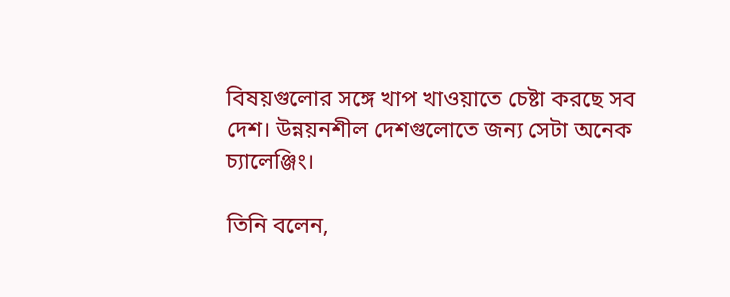বিষয়গুলোর সঙ্গে খাপ খাওয়াতে চেষ্টা করছে সব দেশ। উন্নয়নশীল দেশগুলোতে জন্য সেটা অনেক চ্যালেঞ্জিং।

তিনি বলেন,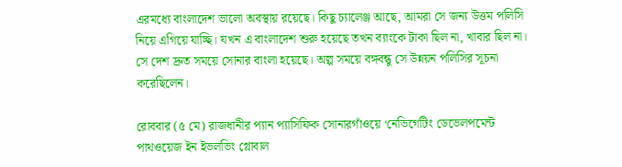এরমধ্যে বাংলাদেশ ভালো অবস্থায় রয়েছে। কিছু চ্যালেঞ্জ আছে, আমরা সে জন্য উত্তম পলিসি নিয়ে এগিয়ে যাচ্ছি। যখন এ বাংলাদেশ শুরু হয়েছে তখন ব্যাংকে টাকা ছিল না, খাবার ছিল না। সে দেশ দ্রুত সময়ে সোনার বাংলা হয়েছে। অল্প সময়ে বঙ্গবন্ধু সে উন্নয়ন পলিসির সূচনা করেছিলেন।

রোববার (৫ মে) রাজধানীর প্যান প্যাসিফিক সোনারগাঁওয়ে ‘নেভিগেটিং ডেভেলপমেন্ট পাথওয়েজ ইন ইভলভিং গ্লোবাল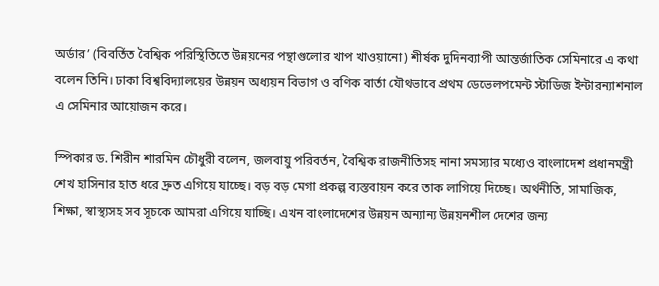অর্ডার’ (বিবর্তিত বৈশ্বিক পরিস্থিতিতে উন্নয়নের পন্থাগুলোর খাপ খাওয়ানো) শীর্ষক দুদিনব্যাপী আন্তর্জাতিক সেমিনারে এ কথা বলেন তিনি। ঢাকা বিশ্ববিদ্যালয়ের উন্নয়ন অধ্যয়ন বিভাগ ও বণিক বার্তা যৌথভাবে প্রথম ডেভেলপমেন্ট স্টাডিজ ইন্টারন্যাশনাল এ সেমিনার আয়োজন করে।

স্পিকার ড. শিরীন শারমিন চৌধুরী বলেন, জলবায়ু পরিবর্তন, বৈশ্বিক রাজনীতিসহ নানা সমস্যার মধ্যেও বাংলাদেশ প্রধানমন্ত্রী শেখ হাসিনার হাত ধরে দ্রুত এগিয়ে যাচ্ছে। বড় বড় মেগা প্রকল্প ব্যস্তবায়ন করে তাক লাগিয়ে দিচ্ছে। অর্থনীতি, সামাজিক, শিক্ষা, স্বাস্থ্যসহ সব সূচকে আমরা এগিয়ে যাচ্ছি। এখন বাংলাদেশের উন্নয়ন অন্যান্য উন্নয়নশীল দেশের জন্য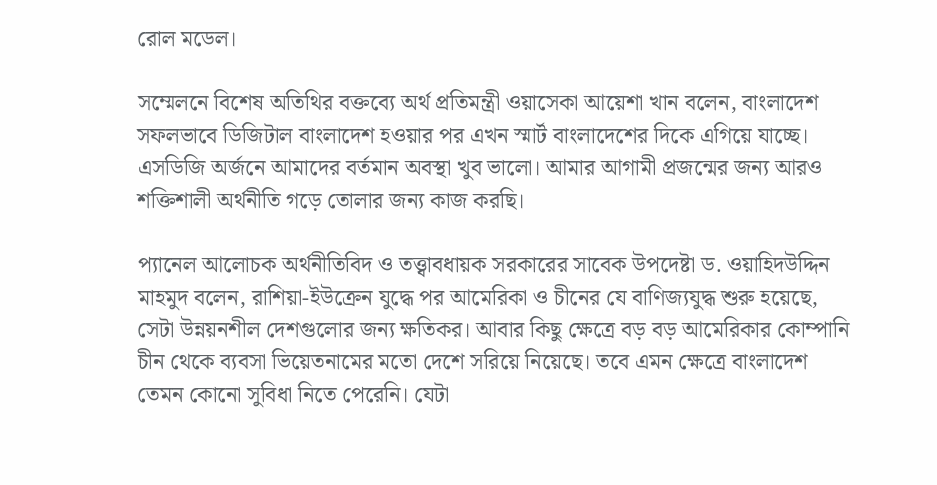রোল মডেল।

সম্মেলনে বিশেষ অতিথির বক্তব্যে অর্থ প্রতিমন্ত্রী ওয়াসেকা আয়েশা খান বলেন, বাংলাদেশ সফলভাবে ডিজিটাল বাংলাদেশ হওয়ার পর এখন স্মার্ট বাংলাদেশের দিকে এগিয়ে যাচ্ছে। এসডিজি অর্জনে আমাদের বর্তমান অবস্থা খুব ভালো। আমার আগামী প্রজন্মের জন্য আরও শক্তিশালী অর্থনীতি গড়ে তোলার জন্য কাজ করছি।

প্যানেল আলোচক অর্থনীতিবিদ ও তত্ত্বাবধায়ক সরকারের সাবেক উপদেষ্টা ড. ওয়াহিদউদ্দিন মাহমুদ বলেন, রাশিয়া-ইউক্রেন যুদ্ধে পর আমেরিকা ও চীনের যে বাণিজ্যযুদ্ধ শুরু হয়েছে, সেটা উন্নয়নশীল দেশগুলোর জন্য ক্ষতিকর। আবার কিছু ক্ষেত্রে বড় বড় আমেরিকার কোম্পানি চীন থেকে ব্যবসা ভিয়েতনামের মতো দেশে সরিয়ে নিয়েছে। তবে এমন ক্ষেত্রে বাংলাদেশ তেমন কোনো সুবিধা নিতে পেরেনি। যেটা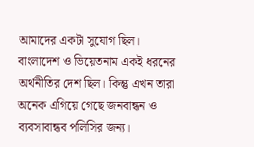আমাদের একটা সুযোগ ছিল। বাংলাদেশ ও ভিয়েতনাম একই ধরনের অর্থনীতির দেশ ছিল। কিন্তু এখন তারা অনেক এগিয়ে গেছে জনবান্ধন ও ব্যবসাবান্ধব পলিসির জন্য।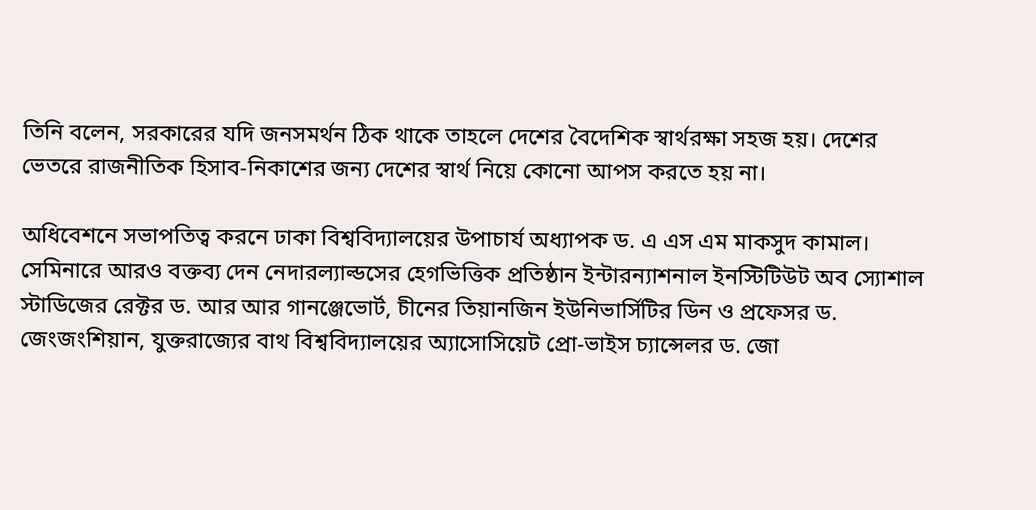তিনি বলেন, সরকারের যদি জনসমর্থন ঠিক থাকে তাহলে দেশের বৈদেশিক স্বার্থরক্ষা সহজ হয়। দেশের ভেতরে রাজনীতিক হিসাব-নিকাশের জন্য দেশের স্বার্থ নিয়ে কোনো আপস করতে হয় না।

অধিবেশনে সভাপতিত্ব করনে ঢাকা বিশ্ববিদ্যালয়ের উপাচার্য অধ্যাপক ড. এ এস এম মাকসুদ কামাল। সেমিনারে আরও বক্তব্য দেন নেদারল্যাল্ডসের হেগভিত্তিক প্রতিষ্ঠান ইন্টারন্যাশনাল ইনস্টিটিউট অব স্যোশাল স্টাডিজের রেক্টর ড. আর আর গানঞ্জেভোর্ট, চীনের তিয়ানজিন ইউনিভার্সিটির ডিন ও প্রফেসর ড. জেংজংশিয়ান, যুক্তরাজ্যের বাথ বিশ্ববিদ্যালয়ের অ্যাসোসিয়েট প্রো-ভাইস চ্যান্সেলর ড. জো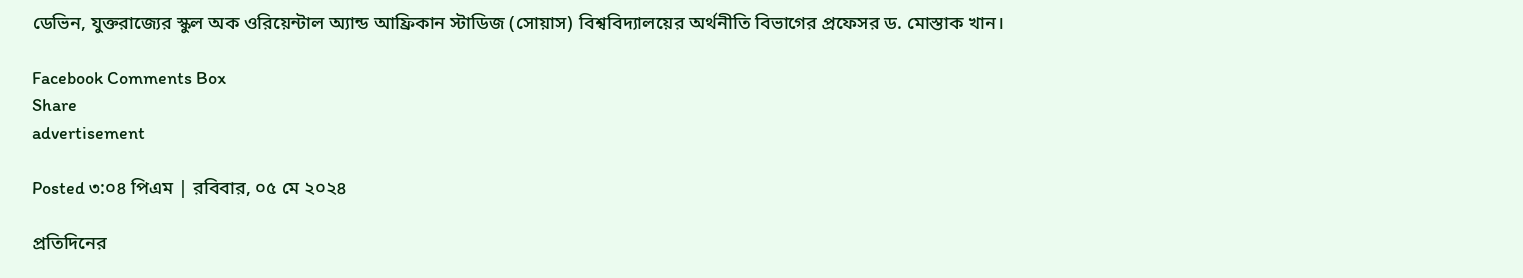ডেভিন, যুক্তরাজ্যের স্কুল অক ওরিয়েন্টাল অ্যান্ড আফ্রিকান স্টাডিজ (সোয়াস) বিশ্ববিদ্যালয়ের অর্থনীতি বিভাগের প্রফেসর ড. মোস্তাক খান।

Facebook Comments Box
Share
advertisement

Posted ৩:০৪ পিএম | রবিবার, ০৫ মে ২০২৪

প্রতিদিনের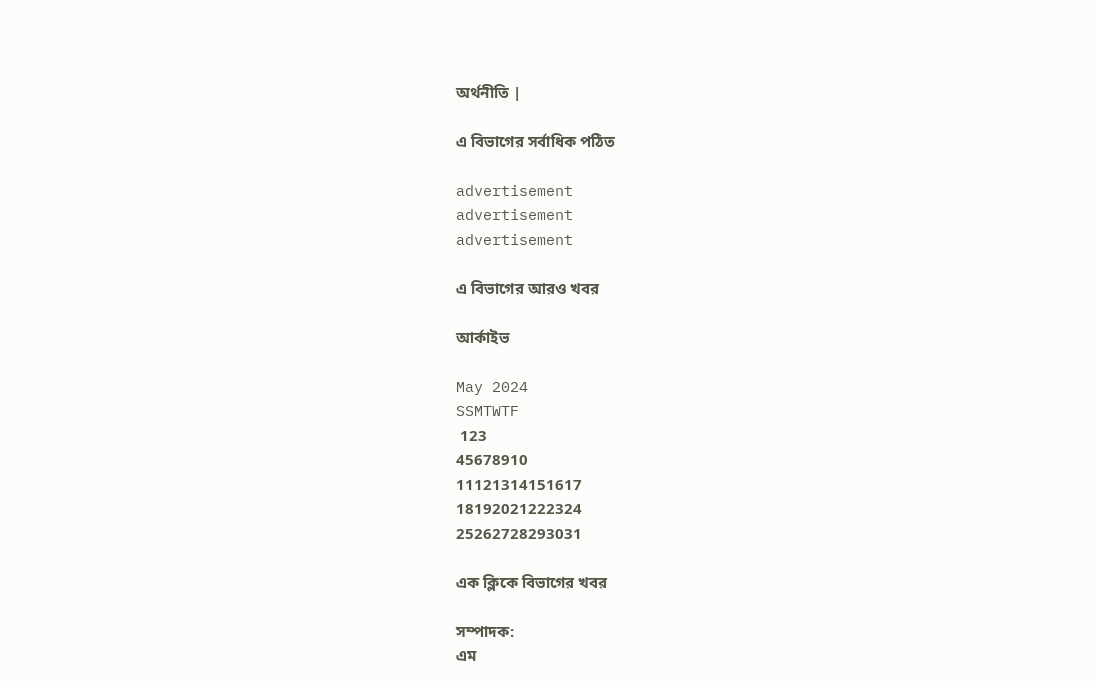অর্থনীতি |

এ বিভাগের সর্বাধিক পঠিত

advertisement
advertisement
advertisement

এ বিভাগের আরও খবর

আর্কাইভ

May 2024
SSMTWTF
 123
45678910
11121314151617
18192021222324
25262728293031

এক ক্লিকে বিভাগের খবর

সম্পাদক:
এম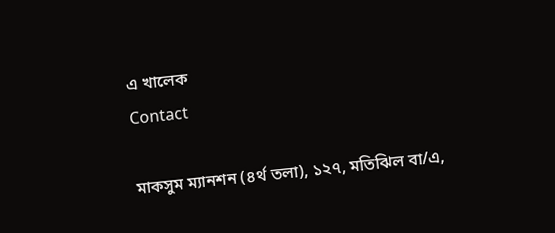এ খালেক
Contact

মাকসুম ম্যানশন (৪র্থ তলা), ১২৭, মতিঝিল বা/এ,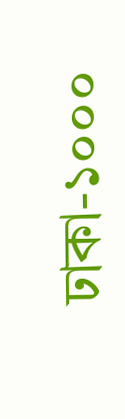ঢাকা-১০০০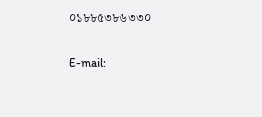০১৮৮৫৩৮৬৩৩০

E-mail: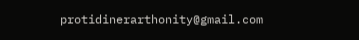protidinerarthonity@gmail.com